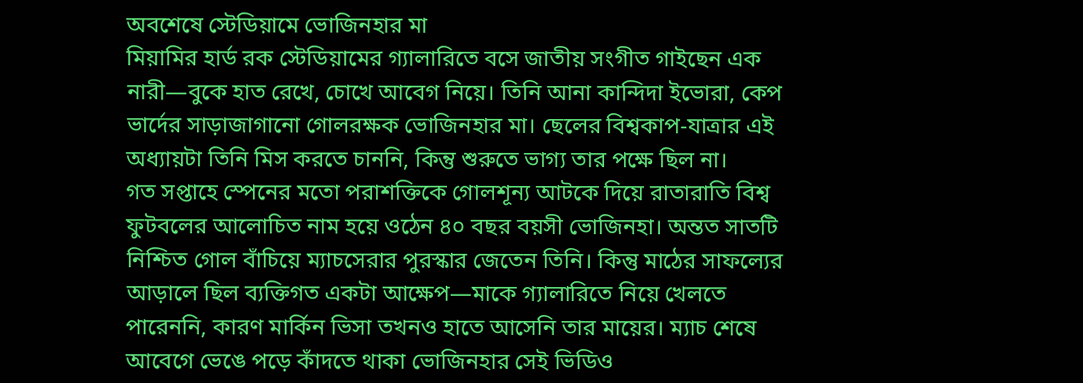অবশেষে স্টেডিয়ামে ভোজিনহার মা
মিয়ামির হার্ড রক স্টেডিয়ামের গ্যালারিতে বসে জাতীয় সংগীত গাইছেন এক নারী—বুকে হাত রেখে, চোখে আবেগ নিয়ে। তিনি আনা কান্দিদা ইভোরা, কেপ ভার্দের সাড়াজাগানো গোলরক্ষক ভোজিনহার মা। ছেলের বিশ্বকাপ-যাত্রার এই অধ্যায়টা তিনি মিস করতে চাননি, কিন্তু শুরুতে ভাগ্য তার পক্ষে ছিল না।
গত সপ্তাহে স্পেনের মতো পরাশক্তিকে গোলশূন্য আটকে দিয়ে রাতারাতি বিশ্ব ফুটবলের আলোচিত নাম হয়ে ওঠেন ৪০ বছর বয়সী ভোজিনহা। অন্তত সাতটি নিশ্চিত গোল বাঁচিয়ে ম্যাচসেরার পুরস্কার জেতেন তিনি। কিন্তু মাঠের সাফল্যের আড়ালে ছিল ব্যক্তিগত একটা আক্ষেপ—মাকে গ্যালারিতে নিয়ে খেলতে পারেননি, কারণ মার্কিন ভিসা তখনও হাতে আসেনি তার মায়ের। ম্যাচ শেষে আবেগে ভেঙে পড়ে কাঁদতে থাকা ভোজিনহার সেই ভিডিও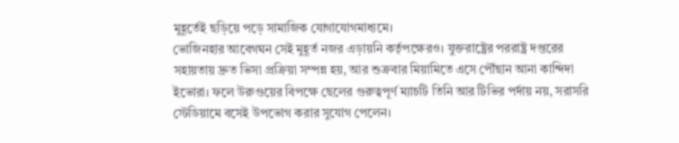মুহূর্তেই ছড়িয়ে পড়ে সামাজিক যোগাযোগমাধ্যমে।
ভোজিনহার আবেগঘন সেই মুহূর্ত নজর এড়ায়নি কর্তৃপক্ষেরও। যুক্তরাষ্ট্রের পররাষ্ট্র দপ্তরের সহায়তায় দ্রুত ভিসা প্রক্রিয়া সম্পন্ন হয়, আর শুক্রবার মিয়ামিতে এসে পৌঁছান আনা কান্দিদা ইভোরা। ফলে উরুগুয়ের বিপক্ষে ছেলের গুরুত্বপূর্ণ ম্যাচটি তিনি আর টিভির পর্দায় নয়, সরাসরি স্টেডিয়ামে বসেই উপভোগ করার সুযোগ পেলেন।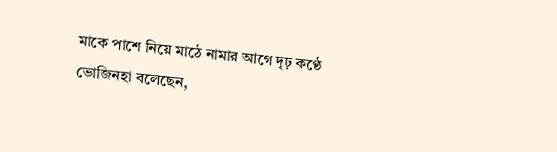মাকে পাশে নিয়ে মাঠে নামার আগে দৃঢ় কণ্ঠে ভোজিনহা বলেছেন,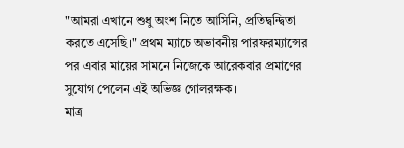"আমরা এখানে শুধু অংশ নিতে আসিনি, প্রতিদ্বন্দ্বিতা করতে এসেছি।" প্রথম ম্যাচে অভাবনীয় পারফরম্যান্সের পর এবার মায়ের সামনে নিজেকে আরেকবার প্রমাণের সুযোগ পেলেন এই অভিজ্ঞ গোলরক্ষক।
মাত্র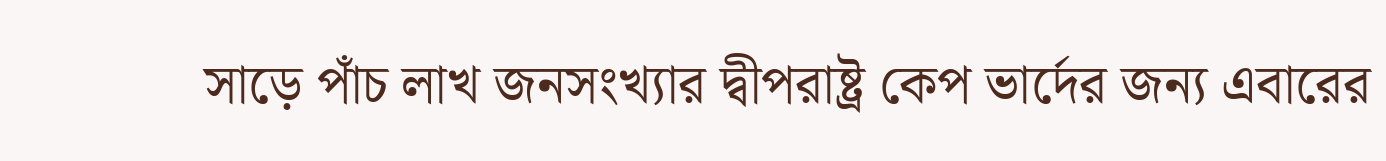সাড়ে পাঁচ লাখ জনসংখ্যার দ্বীপরাষ্ট্র কেপ ভার্দের জন্য এবারের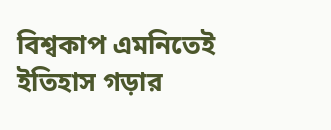বিশ্বকাপ এমনিতেই ইতিহাস গড়ার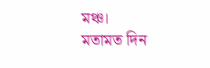মঞ্চ।
মতামত দিন